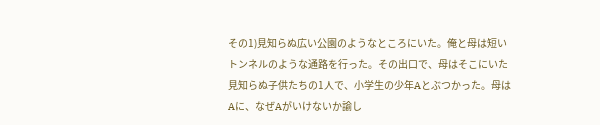その1)見知らぬ広い公園のようなところにいた。俺と母は短いトンネルのような通路を行った。その出口で、母はそこにいた見知らぬ子供たちの1人で、小学生の少年Aとぶつかった。母はAに、なぜAがいけないか諭し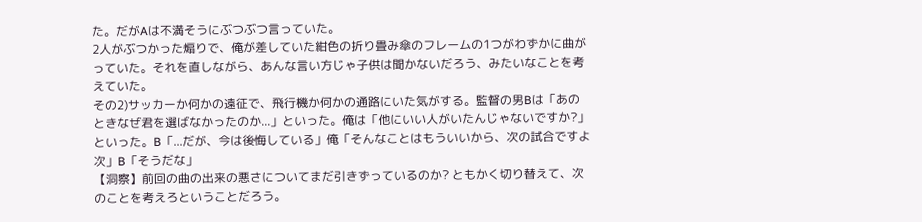た。だがAは不満そうにぶつぶつ言っていた。
2人がぶつかった煽りで、俺が差していた紺色の折り畳み傘のフレームの1つがわずかに曲がっていた。それを直しながら、あんな言い方じゃ子供は聞かないだろう、みたいなことを考えていた。
その2)サッカーか何かの遠征で、飛行機か何かの通路にいた気がする。監督の男Bは「あのときなぜ君を選ばなかったのか...」といった。俺は「他にいい人がいたんじゃないですか?」といった。B「...だが、今は後悔している」俺「そんなことはもういいから、次の試合ですよ次」B「そうだな」
【洞察】前回の曲の出来の悪さについてまだ引きずっているのか? ともかく切り替えて、次のことを考えろということだろう。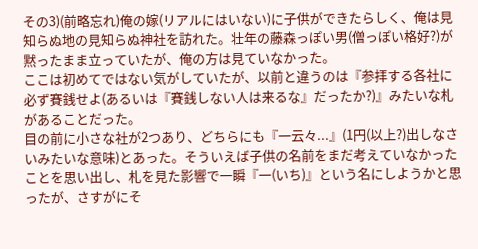その3)(前略忘れ)俺の嫁(リアルにはいない)に子供ができたらしく、俺は見知らぬ地の見知らぬ神社を訪れた。壮年の藤森っぽい男(僧っぽい格好?)が黙ったまま立っていたが、俺の方は見ていなかった。
ここは初めてではない気がしていたが、以前と違うのは『参拝する各社に必ず賽銭せよ(あるいは『賽銭しない人は来るな』だったか?)』みたいな札があることだった。
目の前に小さな社が2つあり、どちらにも『一云々...』(1円(以上?)出しなさいみたいな意味)とあった。そういえば子供の名前をまだ考えていなかったことを思い出し、札を見た影響で一瞬『一(いち)』という名にしようかと思ったが、さすがにそ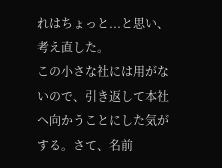れはちょっと...と思い、考え直した。
この小さな社には用がないので、引き返して本社へ向かうことにした気がする。さて、名前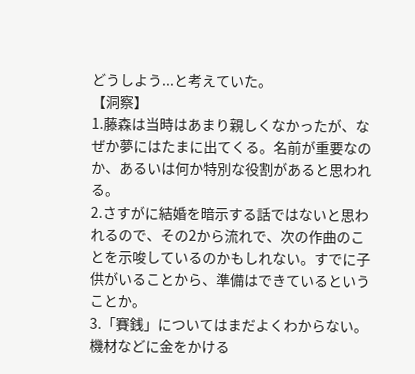どうしよう...と考えていた。
【洞察】
1.藤森は当時はあまり親しくなかったが、なぜか夢にはたまに出てくる。名前が重要なのか、あるいは何か特別な役割があると思われる。
2.さすがに結婚を暗示する話ではないと思われるので、その2から流れで、次の作曲のことを示唆しているのかもしれない。すでに子供がいることから、準備はできているということか。
3.「賽銭」についてはまだよくわからない。機材などに金をかける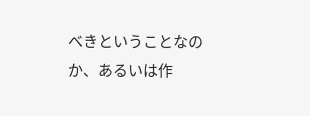べきということなのか、あるいは作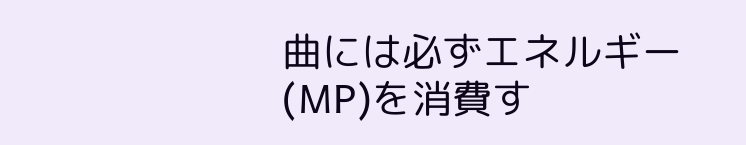曲には必ずエネルギー(MP)を消費す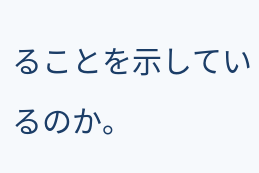ることを示しているのか。